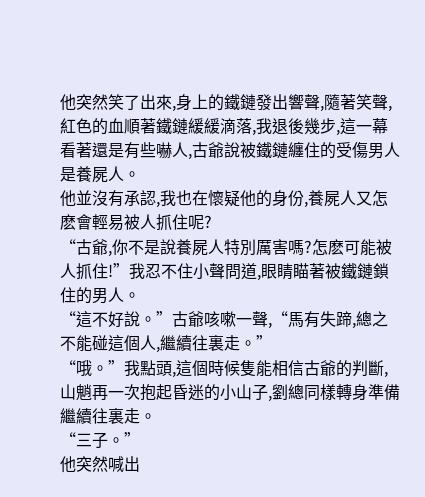他突然笑了出來,身上的鐵鏈發出響聲,隨著笑聲,紅色的血順著鐵鏈緩緩滴落,我退後幾步,這一幕看著還是有些嚇人,古爺說被鐵鏈纏住的受傷男人是養屍人。
他並沒有承認,我也在懷疑他的身份,養屍人又怎麽會輕易被人抓住呢?
“古爺,你不是說養屍人特別厲害嗎?怎麽可能被人抓住!”我忍不住小聲問道,眼睛瞄著被鐵鏈鎖住的男人。
“這不好說。”古爺咳嗽一聲,“馬有失蹄,總之不能碰這個人,繼續往裏走。”
“哦。”我點頭,這個時候隻能相信古爺的判斷,山魈再一次抱起昏迷的小山子,劉總同樣轉身準備繼續往裏走。
“三子。”
他突然喊出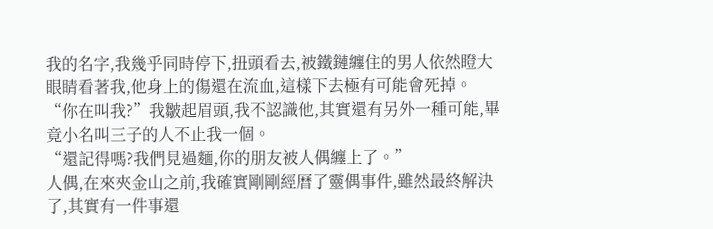我的名字,我幾乎同時停下,扭頭看去,被鐵鏈纏住的男人依然瞪大眼睛看著我,他身上的傷還在流血,這樣下去極有可能會死掉。
“你在叫我?”我皺起眉頭,我不認識他,其實還有另外一種可能,畢竟小名叫三子的人不止我一個。
“還記得嗎?我們見過麵,你的朋友被人偶纏上了。”
人偶,在來夾金山之前,我確實剛剛經曆了靈偶事件,雖然最終解決了,其實有一件事還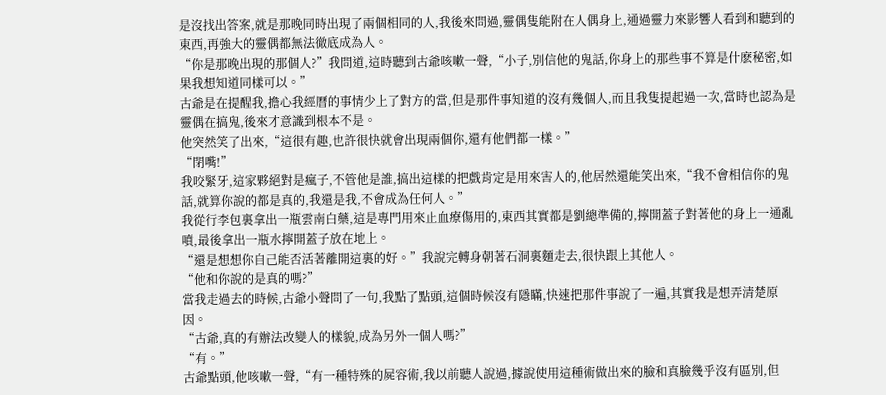是沒找出答案,就是那晚同時出現了兩個相同的人,我後來問過,靈偶隻能附在人偶身上,通過靈力來影響人看到和聽到的東西,再強大的靈偶都無法徹底成為人。
“你是那晚出現的那個人?”我問道,這時聽到古爺咳嗽一聲,“小子,別信他的鬼話,你身上的那些事不算是什麽秘密,如果我想知道同樣可以。”
古爺是在提醒我,擔心我經曆的事情少上了對方的當,但是那件事知道的沒有幾個人,而且我隻提起過一次,當時也認為是靈偶在搞鬼,後來才意識到根本不是。
他突然笑了出來,“這很有趣,也許很快就會出現兩個你,還有他們都一樣。”
“閉嘴!”
我咬緊牙,這家夥絕對是瘋子,不管他是誰,搞出這樣的把戲肯定是用來害人的,他居然還能笑出來,“我不會相信你的鬼話,就算你說的都是真的,我還是我,不會成為任何人。”
我從行李包裏拿出一瓶雲南白藥,這是專門用來止血療傷用的,東西其實都是劉總準備的,擰開蓋子對著他的身上一通亂噴,最後拿出一瓶水擰開蓋子放在地上。
“還是想想你自己能否活著離開這裏的好。”我說完轉身朝著石洞裏麵走去,很快跟上其他人。
“他和你說的是真的嗎?”
當我走過去的時候,古爺小聲問了一句,我點了點頭,這個時候沒有隱瞞,快速把那件事說了一遍,其實我是想弄清楚原因。
“古爺,真的有辦法改變人的樣貌,成為另外一個人嗎?”
“有。”
古爺點頭,他咳嗽一聲,“有一種特殊的屍容術,我以前聽人說過,據說使用這種術做出來的臉和真臉幾乎沒有區別,但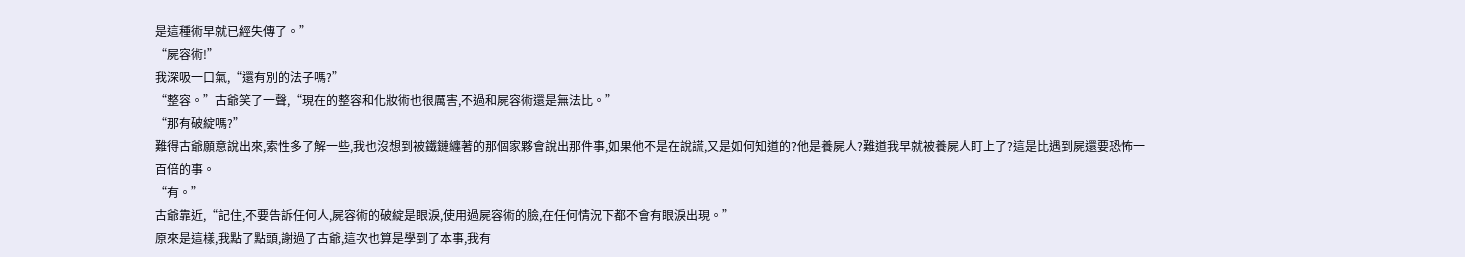是這種術早就已經失傳了。”
“屍容術!”
我深吸一口氣,“還有別的法子嗎?”
“整容。”古爺笑了一聲,“現在的整容和化妝術也很厲害,不過和屍容術還是無法比。”
“那有破綻嗎?”
難得古爺願意說出來,索性多了解一些,我也沒想到被鐵鏈纏著的那個家夥會說出那件事,如果他不是在說謊,又是如何知道的?他是養屍人?難道我早就被養屍人盯上了?這是比遇到屍還要恐怖一百倍的事。
“有。”
古爺靠近,“記住,不要告訴任何人,屍容術的破綻是眼淚,使用過屍容術的臉,在任何情況下都不會有眼淚出現。”
原來是這樣,我點了點頭,謝過了古爺,這次也算是學到了本事,我有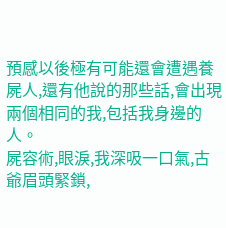預感以後極有可能還會遭遇養屍人,還有他說的那些話,會出現兩個相同的我,包括我身邊的人。
屍容術,眼淚,我深吸一口氣,古爺眉頭緊鎖,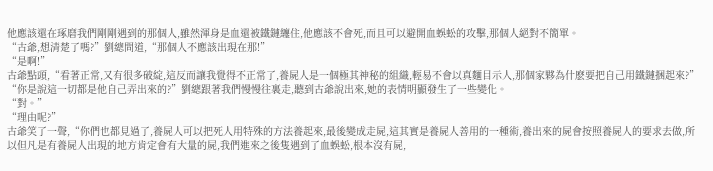他應該還在琢磨我們剛剛遇到的那個人,雖然渾身是血還被鐵鏈纏住,他應該不會死,而且可以避開血蜈蚣的攻擊,那個人絕對不簡單。
“古爺,想清楚了嗎?”劉總問道,“那個人不應該出現在那!”
“是啊!”
古爺點頭,“看著正常,又有很多破綻,這反而讓我覺得不正常了,養屍人是一個極其神秘的組織,輕易不會以真麵目示人,那個家夥為什麽要把自己用鐵鏈捆起來?”
“你是說這一切都是他自己弄出來的?”劉總跟著我們慢慢往裏走,聽到古爺說出來,她的表情明顯發生了一些變化。
“對。”
“理由呢?”
古爺笑了一聲,“你們也都見過了,養屍人可以把死人用特殊的方法養起來,最後變成走屍,這其實是養屍人善用的一種術,養出來的屍會按照養屍人的要求去做,所以但凡是有養屍人出現的地方肯定會有大量的屍,我們進來之後隻遇到了血蜈蚣,根本沒有屍,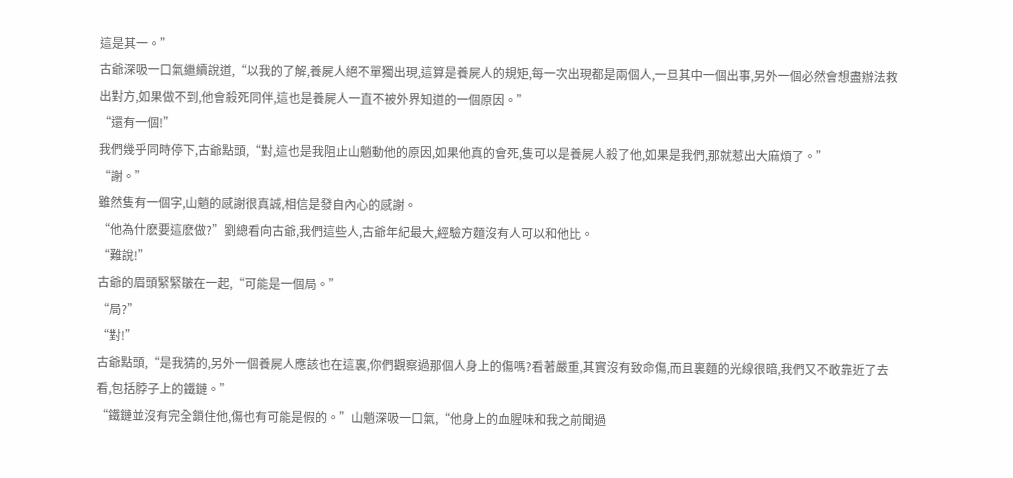這是其一。”
古爺深吸一口氣繼續說道,“以我的了解,養屍人絕不單獨出現,這算是養屍人的規矩,每一次出現都是兩個人,一旦其中一個出事,另外一個必然會想盡辦法救出對方,如果做不到,他會殺死同伴,這也是養屍人一直不被外界知道的一個原因。”
“還有一個!”
我們幾乎同時停下,古爺點頭,“對,這也是我阻止山魈動他的原因,如果他真的會死,隻可以是養屍人殺了他,如果是我們,那就惹出大麻煩了。”
“謝。”
雖然隻有一個字,山魈的感謝很真誠,相信是發自內心的感謝。
“他為什麽要這麽做?”劉總看向古爺,我們這些人,古爺年紀最大,經驗方麵沒有人可以和他比。
“難說!”
古爺的眉頭緊緊皺在一起,“可能是一個局。”
“局?”
“對!”
古爺點頭,“是我猜的,另外一個養屍人應該也在這裏,你們觀察過那個人身上的傷嗎?看著嚴重,其實沒有致命傷,而且裏麵的光線很暗,我們又不敢靠近了去看,包括脖子上的鐵鏈。”
“鐵鏈並沒有完全鎖住他,傷也有可能是假的。”山魈深吸一口氣,“他身上的血腥味和我之前聞過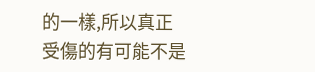的一樣,所以真正受傷的有可能不是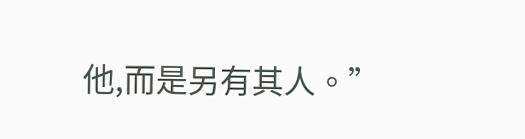他,而是另有其人。”